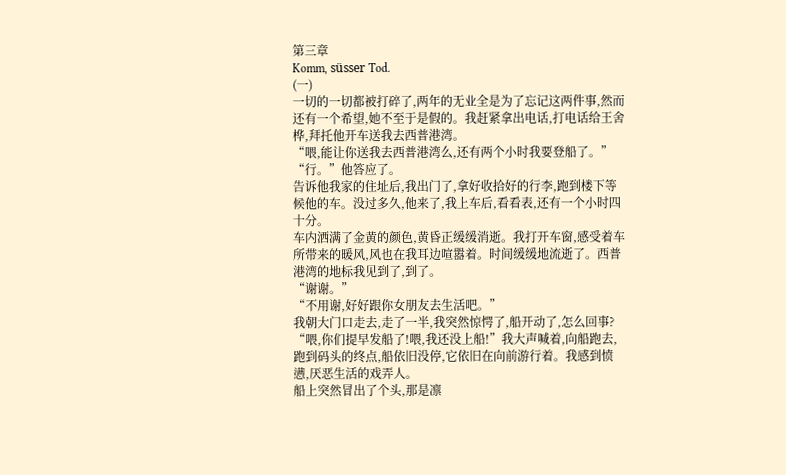第三章
Komm, süsser Tod.
(一)
一切的一切都被打碎了,两年的无业全是为了忘记这两件事,然而还有一个希望,她不至于是假的。我赶紧拿出电话,打电话给王舍桦,拜托他开车送我去西普港湾。
“喂,能让你送我去西普港湾么,还有两个小时我要登船了。”
“行。”他答应了。
告诉他我家的住址后,我出门了,拿好收拾好的行李,跑到楼下等候他的车。没过多久,他来了,我上车后,看看表,还有一个小时四十分。
车内洒满了金黄的颜色,黄昏正缓缓消逝。我打开车窗,感受着车所带来的暖风,风也在我耳边喧嚣着。时间缓缓地流逝了。西普港湾的地标我见到了,到了。
“谢谢。”
“不用谢,好好跟你女朋友去生活吧。”
我朝大门口走去,走了一半,我突然惊愕了,船开动了,怎么回事?
“喂,你们提早发船了!喂,我还没上船!”我大声喊着,向船跑去,跑到码头的终点,船依旧没停,它依旧在向前游行着。我感到愤懑,厌恶生活的戏弄人。
船上突然冒出了个头,那是凛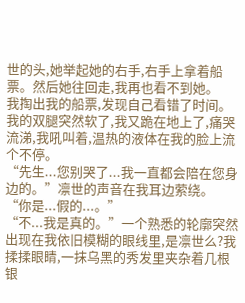世的头,她举起她的右手,右手上拿着船票。然后她往回走,我再也看不到她。
我掏出我的船票,发现自己看错了时间。我的双腿突然软了,我又跪在地上了,痛哭流涕,我吼叫着,温热的液体在我的脸上流个不停。
“先生...您别哭了...我一直都会陪在您身边的。”凛世的声音在我耳边萦绕。
“你是...假的...。”
“不...我是真的。”一个熟悉的轮廓突然出现在我依旧模糊的眼线里,是凛世么?我揉揉眼睛,一抹乌黑的秀发里夹杂着几根银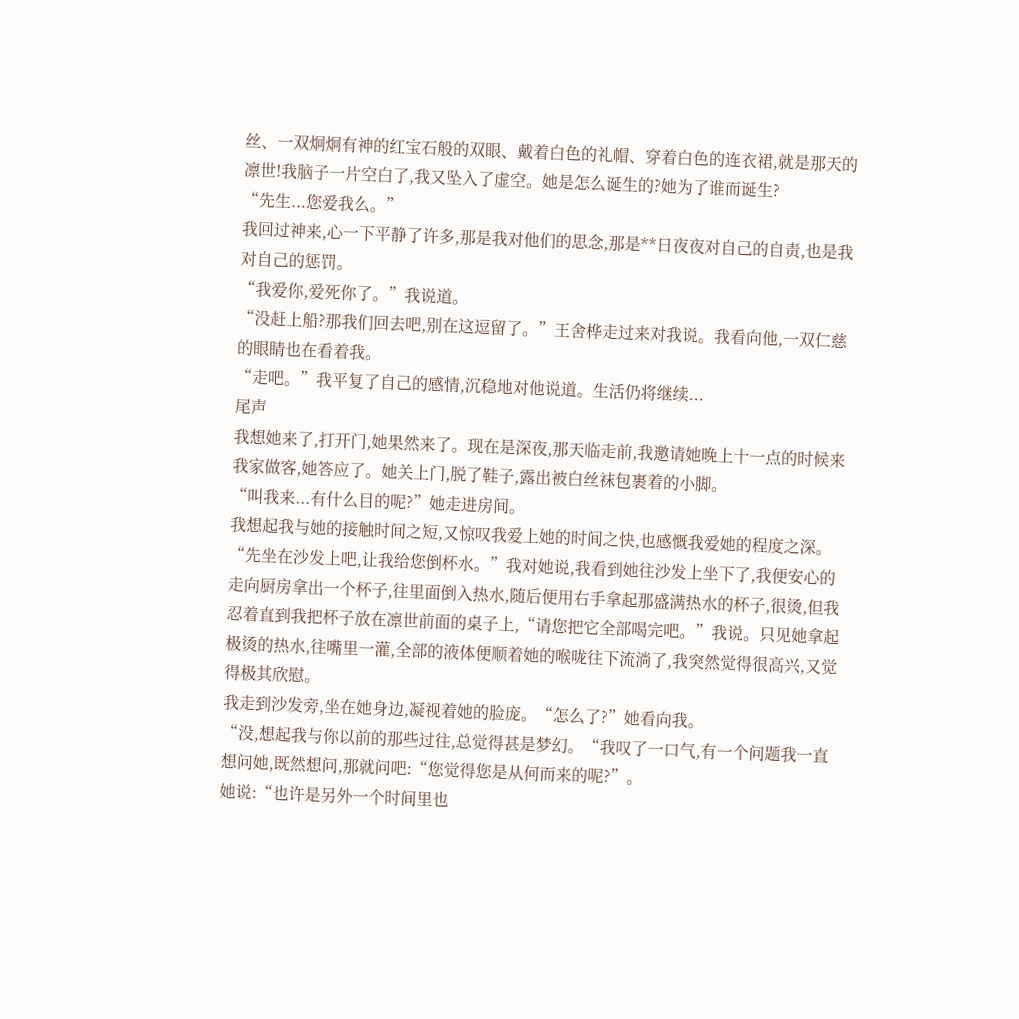丝、一双炯炯有神的红宝石般的双眼、戴着白色的礼帽、穿着白色的连衣裙,就是那天的凛世!我脑子一片空白了,我又坠入了虚空。她是怎么诞生的?她为了谁而诞生?
“先生...您爱我么。”
我回过神来,心一下平静了许多,那是我对他们的思念,那是**日夜夜对自己的自责,也是我对自己的惩罚。
“我爱你,爱死你了。”我说道。
“没赶上船?那我们回去吧,别在这逗留了。”王舍桦走过来对我说。我看向他,一双仁慈的眼睛也在看着我。
“走吧。”我平复了自己的感情,沉稳地对他说道。生活仍将继续...
尾声
我想她来了,打开门,她果然来了。现在是深夜,那天临走前,我邀请她晚上十一点的时候来我家做客,她答应了。她关上门,脱了鞋子,露出被白丝袜包裹着的小脚。
“叫我来...有什么目的呢?”她走进房间。
我想起我与她的接触时间之短,又惊叹我爱上她的时间之快,也感慨我爱她的程度之深。“先坐在沙发上吧,让我给您倒杯水。”我对她说,我看到她往沙发上坐下了,我便安心的走向厨房拿出一个杯子,往里面倒入热水,随后便用右手拿起那盛满热水的杯子,很烫,但我忍着直到我把杯子放在凛世前面的桌子上,“请您把它全部喝完吧。”我说。只见她拿起极烫的热水,往嘴里一灌,全部的液体便顺着她的喉咙往下流淌了,我突然觉得很高兴,又觉得极其欣慰。
我走到沙发旁,坐在她身边,凝视着她的脸庞。“怎么了?”她看向我。
“没,想起我与你以前的那些过往,总觉得甚是梦幻。“我叹了一口气,有一个问题我一直想问她,既然想问,那就问吧:“您觉得您是从何而来的呢?”。
她说:“也许是另外一个时间里也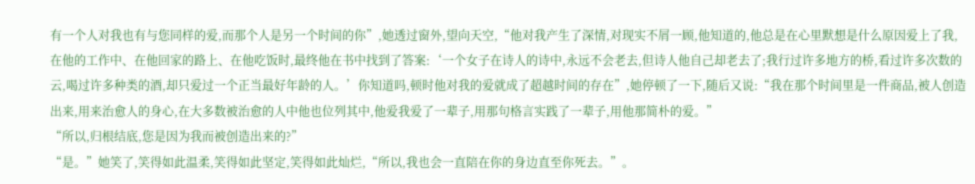有一个人对我也有与您同样的爱,而那个人是另一个时间的你”,她透过窗外,望向天空,“他对我产生了深情,对现实不屑一顾,他知道的,他总是在心里默想是什么原因爱上了我,在他的工作中、在他回家的路上、在他吃饭时,最终他在书中找到了答案:‘一个女子在诗人的诗中,永远不会老去,但诗人他自己却老去了;我行过许多地方的桥,看过许多次数的云,喝过许多种类的酒,却只爱过一个正当最好年龄的人。’你知道吗,顿时他对我的爱就成了超越时间的存在”,她停顿了一下,随后又说:“我在那个时间里是一件商品,被人创造出来,用来治愈人的身心,在大多数被治愈的人中他也位列其中,他爱我爱了一辈子,用那句格言实践了一辈子,用他那简朴的爱。”
“所以,归根结底,您是因为我而被创造出来的?”
“是。”她笑了,笑得如此温柔,笑得如此坚定,笑得如此灿烂,“所以,我也会一直陪在你的身边直至你死去。”。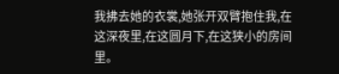我拂去她的衣裳,她张开双臂抱住我,在这深夜里,在这圆月下,在这狭小的房间里。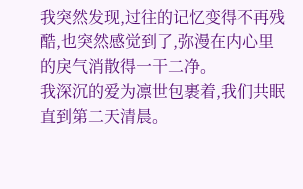我突然发现,过往的记忆变得不再残酷,也突然感觉到了,弥漫在内心里的戾气消散得一干二净。
我深沉的爱为凛世包裹着,我们共眠直到第二天清晨。